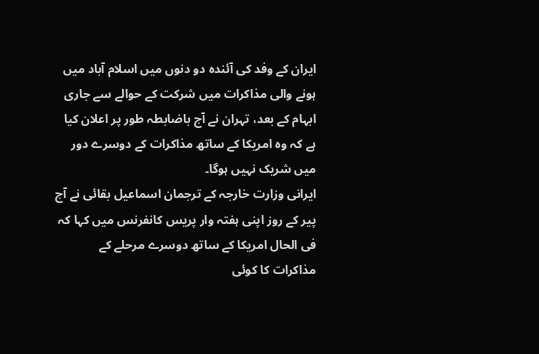ایران کے وفد کی آئندہ دو دنوں میں اسلام آباد میں ہونے والی مذاکرات میں شرکت کے حوالے سے جاری ابہام کے بعد، تہران نے آج باضابطہ طور پر اعلان کیا ہے کہ وہ امریکا کے ساتھ مذاکرات کے دوسرے دور میں شریک نہیں ہوگا۔
ایرانی وزارت خارجہ کے ترجمان اسماعیل بقائی نے آج پیر کے روز اپنی ہفتہ وار پریس کانفرنس میں کہا کہ فی الحال امریکا کے ساتھ دوسرے مرحلے کے مذاکرات کا کوئی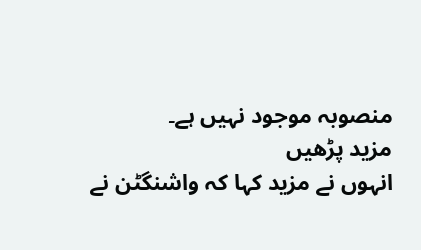منصوبہ موجود نہیں ہے۔
مزید پڑھیں
انہوں نے مزید کہا کہ واشنگٹن نے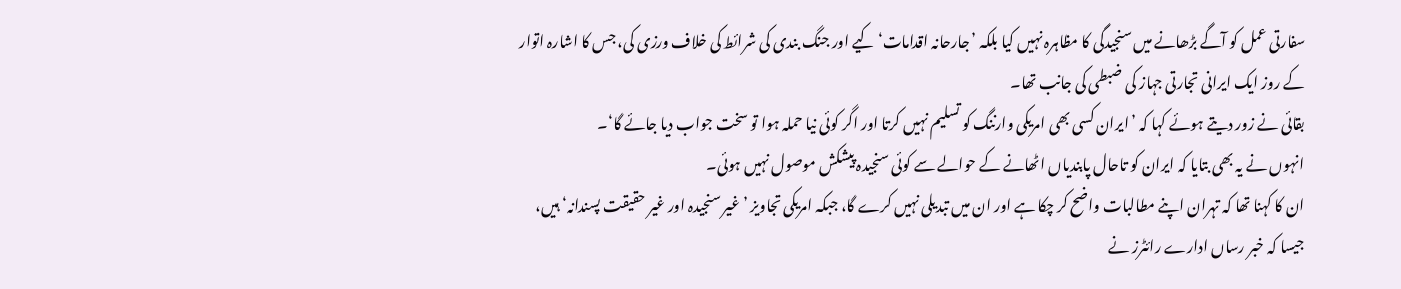سفارتی عمل کو آگے بڑھانے میں سنجیدگی کا مظاہرہ نہیں کیا بلکہ ’جارحانہ اقدامات‘ کیے اور جنگ بندی کی شرائط کی خلاف ورزی کی، جس کا اشارہ اتوار کے روز ایک ایرانی تجارتی جہاز کی ضبطی کی جانب تھا۔
بقائی نے زور دیتے ہوئے کہا کہ ’ایران کسی بھی امریکی وارننگ کو تسلیم نہیں کرتا اور اگر کوئی نیا حملہ ہوا تو سخت جواب دیا جائے گا‘۔
انہوں نے یہ بھی بتایا کہ ایران کو تاحال پابندیاں اٹھانے کے حوالے سے کوئی سنجیدہ پیشکش موصول نہیں ہوئی۔
ان کا کہنا تھا کہ تہران اپنے مطالبات واضح کر چکا ہے اور ان میں تبدیلی نہیں کرے گا، جبکہ امریکی تجاویز ’غیر سنجیدہ اور غیر حقیقت پسندانہ‘ ہیں، جیسا کہ خبر رساں ادارے رائٹرز نے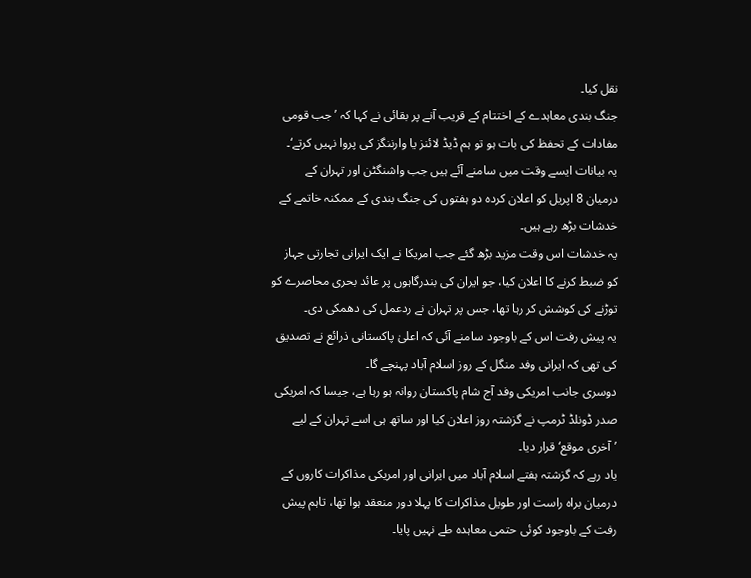نقل کیا۔
جنگ بندی معاہدے کے اختتام کے قریب آنے پر بقائی نے کہا کہ ’جب قومی مفادات کے تحفظ کی بات ہو تو ہم ڈیڈ لائنز یا وارننگز کی پروا نہیں کرتے‘۔
یہ بیانات ایسے وقت میں سامنے آئے ہیں جب واشنگٹن اور تہران کے درمیان 8 اپریل کو اعلان کردہ دو ہفتوں کی جنگ بندی کے ممکنہ خاتمے کے خدشات بڑھ رہے ہیں۔
یہ خدشات اس وقت مزید بڑھ گئے جب امریکا نے ایک ایرانی تجارتی جہاز کو ضبط کرنے کا اعلان کیا، جو ایران کی بندرگاہوں پر عائد بحری محاصرے کو توڑنے کی کوشش کر رہا تھا، جس پر تہران نے ردعمل کی دھمکی دی۔
یہ پیش رفت اس کے باوجود سامنے آئی کہ اعلیٰ پاکستانی ذرائع نے تصدیق کی تھی کہ ایرانی وفد منگل کے روز اسلام آباد پہنچے گا۔
دوسری جانب امریکی وفد آج شام پاکستان روانہ ہو رہا ہے، جیسا کہ امریکی صدر ڈونلڈ ٹرمپ نے گزشتہ روز اعلان کیا اور ساتھ ہی اسے تہران کے لیے ’آخری موقع‘ قرار دیا۔
یاد رہے کہ گزشتہ ہفتے اسلام آباد میں ایرانی اور امریکی مذاکرات کاروں کے درمیان براہ راست اور طویل مذاکرات کا پہلا دور منعقد ہوا تھا، تاہم پیش رفت کے باوجود کوئی حتمی معاہدہ طے نہیں پایا۔